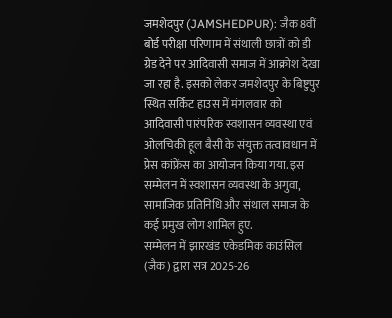जमशेदपुर (JAMSHEDPUR): जैक 8वीं बोर्ड परीक्षा परिणाम में संथाली छात्रों को डी ग्रेड देने पर आदिवासी समाज में आक्रोश देखा जा रहा है. इसको लेकर जमशेदपुर के बिष्टुपुर स्थित सर्किट हाउस में मंगलवार को आदिवासी पारंपरिक स्वशासन व्यवस्था एवं ओलचिकी हूल बैसी के संयुक्त तत्वावधान में प्रेस कांफ्रेंस का आयोजन किया गया. इस सम्मेलन में स्वशासन व्यवस्था के अगुवा, सामाजिक प्रतिनिधि और संथाल समाज के कई प्रमुख लोग शामिल हुए.
सम्मेलन में झारखंड एकेडमिक काउंसिल (जैक) द्वारा सत्र 2025-26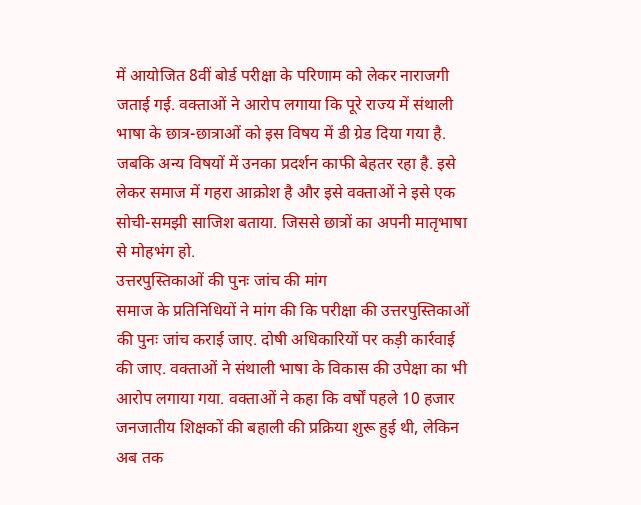में आयोजित 8वीं बोर्ड परीक्षा के परिणाम को लेकर नाराजगी जताई गई. वक्ताओं ने आरोप लगाया कि पूरे राज्य में संथाली भाषा के छात्र-छात्राओं को इस विषय में डी ग्रेड दिया गया है. जबकि अन्य विषयों में उनका प्रदर्शन काफी बेहतर रहा है. इसे लेकर समाज में गहरा आक्रोश है और इसे वक्ताओं ने इसे एक सोची-समझी साजिश बताया. जिससे छात्रों का अपनी मातृभाषा से मोहभंग हो.
उत्तरपुस्तिकाओं की पुनः जांच की मांग
समाज के प्रतिनिधियों ने मांग की कि परीक्षा की उत्तरपुस्तिकाओं की पुनः जांच कराई जाए. दोषी अधिकारियों पर कड़ी कार्रवाई की जाए. वक्ताओं ने संथाली भाषा के विकास की उपेक्षा का भी आरोप लगाया गया. वक्ताओं ने कहा कि वर्षों पहले 10 हजार जनजातीय शिक्षकों की बहाली की प्रक्रिया शुरू हुई थी, लेकिन अब तक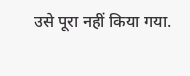उसे पूरा नहीं किया गया.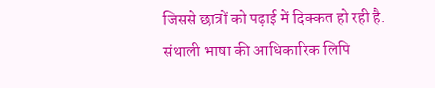जिससे छात्रों को पढ़ाई में दिक्कत हो रही है.
संथाली भाषा की आधिकारिक लिपि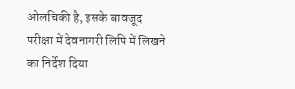ओलचिकी है, इसके बावजूद परीक्षा में देवनागरी लिपि में लिखने का निर्देश दिया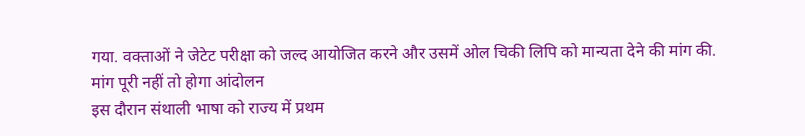गया. वक्ताओं ने जेटेट परीक्षा को जल्द आयोजित करने और उसमें ओल चिकी लिपि को मान्यता देने की मांग की.
मांग पूरी नहीं तो होगा आंदोलन
इस दौरान संथाली भाषा को राज्य में प्रथम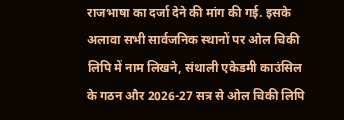राजभाषा का दर्जा देने की मांग की गई. इसके अलावा सभी सार्वजनिक स्थानों पर ओल चिकी लिपि में नाम लिखने, संथाली एकेडमी काउंसिल के गठन और 2026-27 सत्र से ओल चिकी लिपि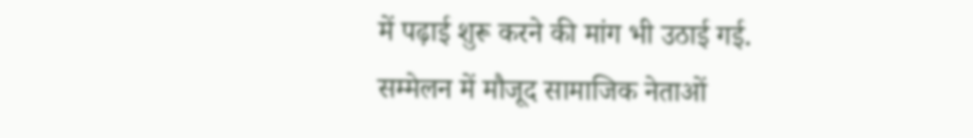में पढ़ाई शुरू करने की मांग भी उठाई गई. सम्मेलन में मौजूद सामाजिक नेताओं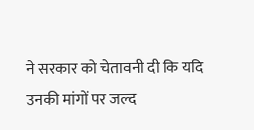ने सरकार को चेतावनी दी कि यदि उनकी मांगों पर जल्द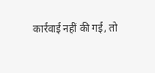कार्रवाई नहीं की गई, तो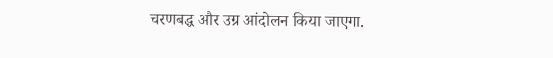चरणबद्ध और उग्र आंदोलन किया जाएगा.